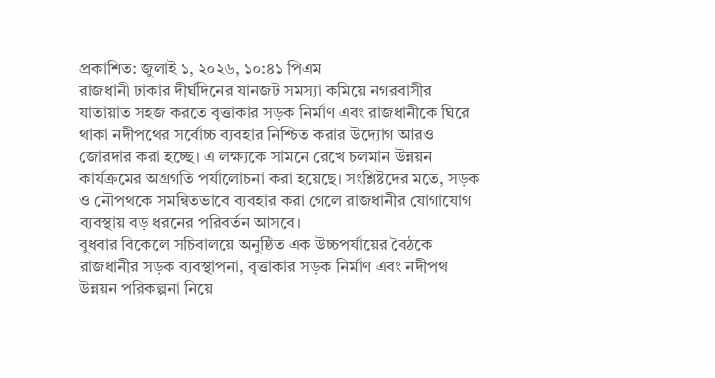প্রকাশিত: জুলাই ১, ২০২৬, ১০:৪১ পিএম
রাজধানী ঢাকার দীর্ঘদিনের যানজট সমস্যা কমিয়ে নগরবাসীর যাতায়াত সহজ করতে বৃত্তাকার সড়ক নির্মাণ এবং রাজধানীকে ঘিরে থাকা নদীপথের সর্বোচ্চ ব্যবহার নিশ্চিত করার উদ্যোগ আরও জোরদার করা হচ্ছে। এ লক্ষ্যকে সামনে রেখে চলমান উন্নয়ন কার্যক্রমের অগ্রগতি পর্যালোচনা করা হয়েছে। সংশ্লিষ্টদের মতে, সড়ক ও নৌপথকে সমন্বিতভাবে ব্যবহার করা গেলে রাজধানীর যোগাযোগ ব্যবস্থায় বড় ধরনের পরিবর্তন আসবে।
বুধবার বিকেলে সচিবালয়ে অনুষ্ঠিত এক উচ্চপর্যায়ের বৈঠকে রাজধানীর সড়ক ব্যবস্থাপনা, বৃত্তাকার সড়ক নির্মাণ এবং নদীপথ উন্নয়ন পরিকল্পনা নিয়ে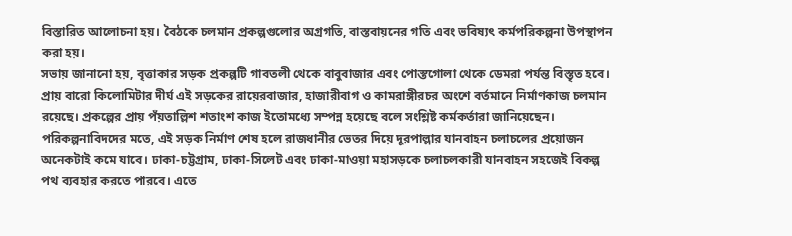বিস্তারিত আলোচনা হয়। বৈঠকে চলমান প্রকল্পগুলোর অগ্রগতি, বাস্তবায়নের গতি এবং ভবিষ্যৎ কর্মপরিকল্পনা উপস্থাপন করা হয়।
সভায় জানানো হয়, বৃত্তাকার সড়ক প্রকল্পটি গাবতলী থেকে বাবুবাজার এবং পোস্তগোলা থেকে ডেমরা পর্যন্ত বিস্তৃত হবে। প্রায় বারো কিলোমিটার দীর্ঘ এই সড়কের রায়েরবাজার, হাজারীবাগ ও কামরাঙ্গীরচর অংশে বর্তমানে নির্মাণকাজ চলমান রয়েছে। প্রকল্পের প্রায় পঁয়তাল্লিশ শতাংশ কাজ ইতোমধ্যে সম্পন্ন হয়েছে বলে সংশ্লিষ্ট কর্মকর্তারা জানিয়েছেন।
পরিকল্পনাবিদদের মতে, এই সড়ক নির্মাণ শেষ হলে রাজধানীর ভেতর দিয়ে দূরপাল্লার যানবাহন চলাচলের প্রয়োজন অনেকটাই কমে যাবে। ঢাকা-চট্টগ্রাম, ঢাকা-সিলেট এবং ঢাকা-মাওয়া মহাসড়কে চলাচলকারী যানবাহন সহজেই বিকল্প পথ ব্যবহার করতে পারবে। এতে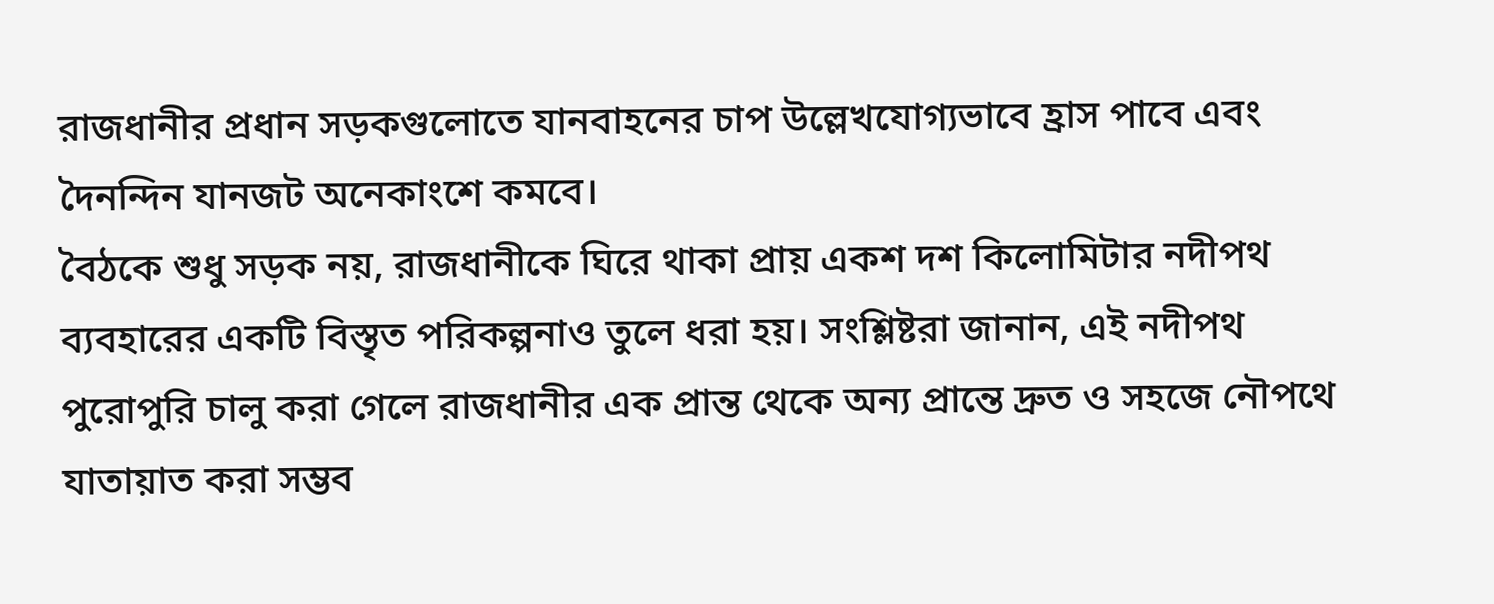রাজধানীর প্রধান সড়কগুলোতে যানবাহনের চাপ উল্লেখযোগ্যভাবে হ্রাস পাবে এবং দৈনন্দিন যানজট অনেকাংশে কমবে।
বৈঠকে শুধু সড়ক নয়, রাজধানীকে ঘিরে থাকা প্রায় একশ দশ কিলোমিটার নদীপথ ব্যবহারের একটি বিস্তৃত পরিকল্পনাও তুলে ধরা হয়। সংশ্লিষ্টরা জানান, এই নদীপথ পুরোপুরি চালু করা গেলে রাজধানীর এক প্রান্ত থেকে অন্য প্রান্তে দ্রুত ও সহজে নৌপথে যাতায়াত করা সম্ভব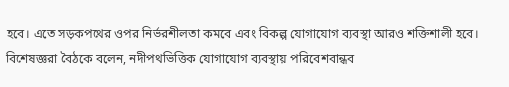হবে। এতে সড়কপথের ওপর নির্ভরশীলতা কমবে এবং বিকল্প যোগাযোগ ব্যবস্থা আরও শক্তিশালী হবে।
বিশেষজ্ঞরা বৈঠকে বলেন, নদীপথভিত্তিক যোগাযোগ ব্যবস্থায় পরিবেশবান্ধব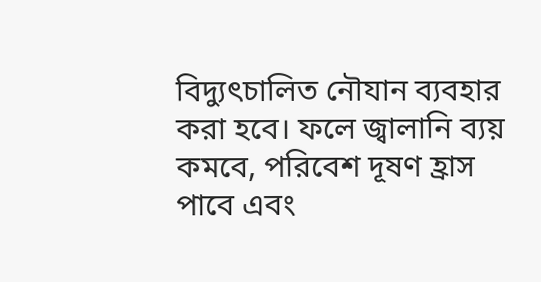বিদ্যুৎচালিত নৌযান ব্যবহার করা হবে। ফলে জ্বালানি ব্যয় কমবে, পরিবেশ দূষণ হ্রাস পাবে এবং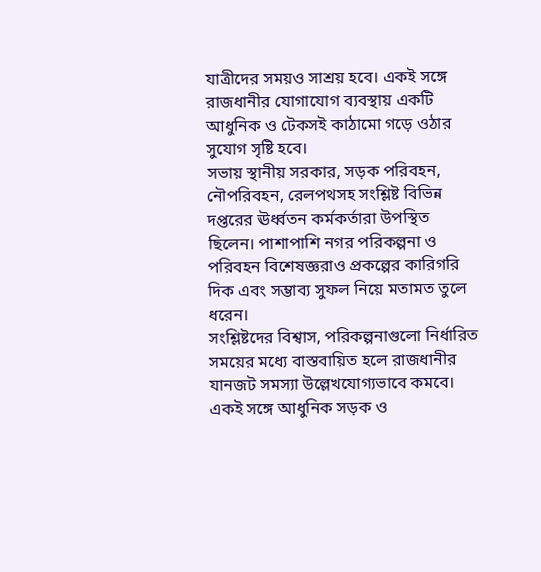যাত্রীদের সময়ও সাশ্রয় হবে। একই সঙ্গে রাজধানীর যোগাযোগ ব্যবস্থায় একটি আধুনিক ও টেকসই কাঠামো গড়ে ওঠার সুযোগ সৃষ্টি হবে।
সভায় স্থানীয় সরকার, সড়ক পরিবহন, নৌপরিবহন, রেলপথসহ সংশ্লিষ্ট বিভিন্ন দপ্তরের ঊর্ধ্বতন কর্মকর্তারা উপস্থিত ছিলেন। পাশাপাশি নগর পরিকল্পনা ও পরিবহন বিশেষজ্ঞরাও প্রকল্পের কারিগরি দিক এবং সম্ভাব্য সুফল নিয়ে মতামত তুলে ধরেন।
সংশ্লিষ্টদের বিশ্বাস, পরিকল্পনাগুলো নির্ধারিত সময়ের মধ্যে বাস্তবায়িত হলে রাজধানীর যানজট সমস্যা উল্লেখযোগ্যভাবে কমবে। একই সঙ্গে আধুনিক সড়ক ও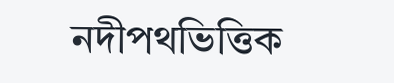নদীপথভিত্তিক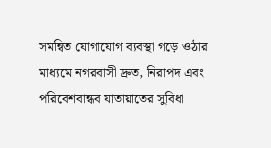সমন্বিত যোগাযোগ ব্যবস্থা গড়ে ওঠার মাধ্যমে নগরবাসী দ্রুত, নিরাপদ এবং পরিবেশবান্ধব যাতায়াতের সুবিধা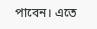পাবেন। এতে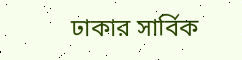ঢাকার সার্বিক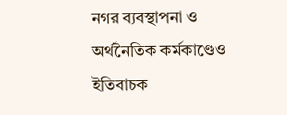নগর ব্যবস্থাপনা ও অর্থনৈতিক কর্মকাণ্ডেও ইতিবাচক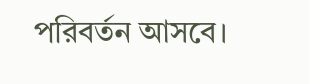পরিবর্তন আসবে।